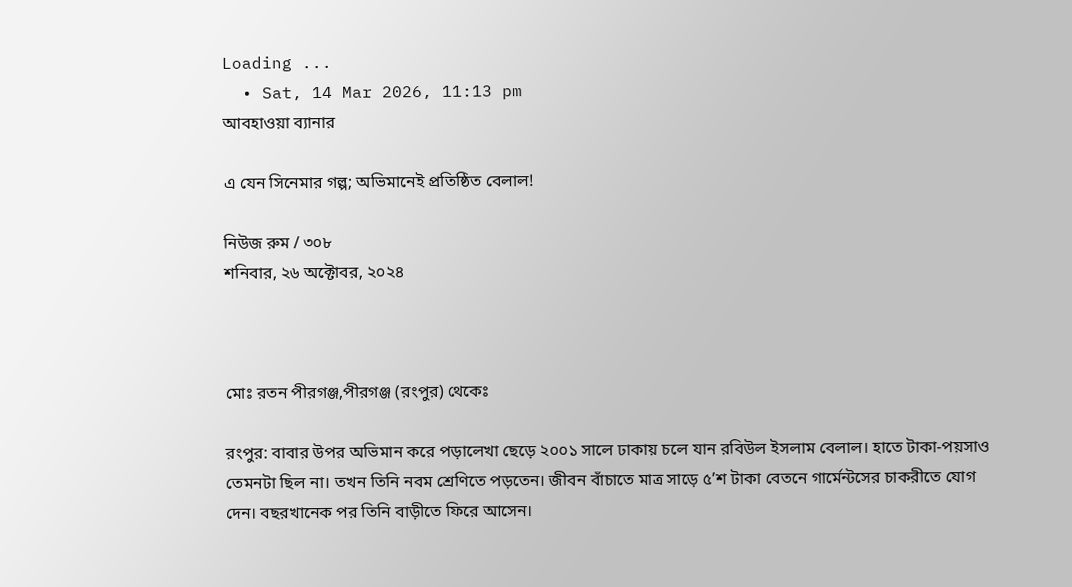Loading ...
  • Sat, 14 Mar 2026, 11:13 pm
আবহাওয়া ব্যানার

এ যেন সিনেমার গল্প; অভিমানেই প্রতিষ্ঠিত বেলাল!

নিউজ রুম / ৩০৮
শনিবার, ২৬ অক্টোবর, ২০২৪



মোঃ রতন পীরগঞ্জ,পীরগঞ্জ (রংপুর) থেকেঃ

রংপুর: বাবার উপর অভিমান করে পড়ালেখা ছেড়ে ২০০১ সালে ঢাকায় চলে যান রবিউল ইসলাম বেলাল। হাতে টাকা-পয়সাও তেমনটা ছিল না। তখন তিনি নবম শ্রেণিতে পড়তেন। জীবন বাঁচাতে মাত্র সাড়ে ৫’শ টাকা বেতনে গার্মেন্টসের চাকরীতে যোগ দেন। বছরখানেক পর তিনি বাড়ীতে ফিরে আসেন।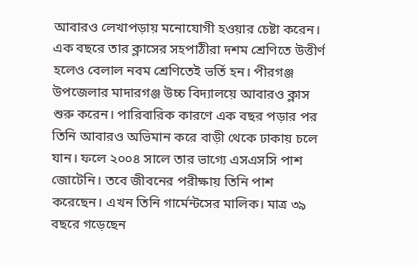আবারও লেখাপড়ায় মনোযোগী হওয়ার চেষ্টা করেন। এক বছরে তার ক্লাসের সহপাঠীরা দশম শ্রেণিতে উত্তীর্ণ হলেও বেলাল নবম শ্রেণিতেই ভর্তি হন। পীরগঞ্জ উপজেলার মাদারগঞ্জ উচ্চ বিদ্যালয়ে আবারও ক্লাস শুরু করেন। পারিবারিক কারণে এক বছর পড়ার পর তিনি আবারও অভিমান করে বাড়ী থেকে ঢাকায় চলে যান। ফলে ২০০৪ সালে তার ভাগ্যে এসএসসি পাশ জোটেনি। তবে জীবনের পরীক্ষায় তিনি পাশ করেছেন। এখন তিনি গার্মেন্টসের মালিক। মাত্র ৩৯ বছরে গড়েছেন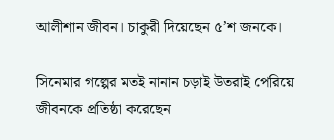আলীশান জীবন। চাকুরী দিয়েছেন ৫’শ জনকে।

সিনেমার গল্পের মতই নানান চড়াই উতরাই পেরিয়ে জীবনকে প্রতিষ্ঠা করেছেন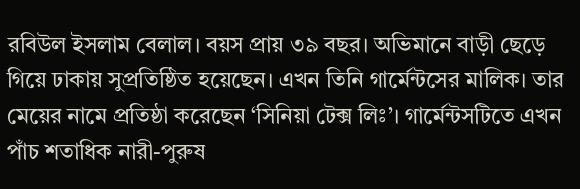রবিউল ইসলাম বেলাল। বয়স প্রায় ৩৯ বছর। অভিমানে বাড়ী ছেড়ে গিয়ে ঢাকায় সুপ্রতিষ্ঠিত হয়েছেন। এখন তিনি গার্মেন্টসের মালিক। তার মেয়ের নামে প্রতিষ্ঠা করেছেন ‘সিনিয়া টেক্স লিঃ’। গার্মেন্টসটিতে এখন পাঁচ শতাধিক নারী-পুরুষ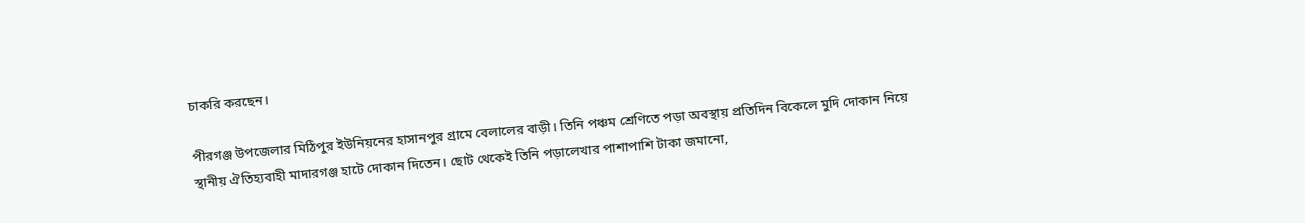চাকরি করছেন।

পীরগঞ্জ উপজেলার মিঠিপুর ইউনিয়নের হাসানপুর গ্রামে বেলালের বাড়ী। তিনি পঞ্চম শ্রেণিতে পড়া অবস্থায় প্রতিদিন বিকেলে মুদি দোকান নিয়ে স্থানীয় ঐতিহ্যবাহী মাদারগঞ্জ হাটে দোকান দিতেন। ছোট থেকেই তিনি পড়ালেখার পাশাপাশি টাকা জমানো,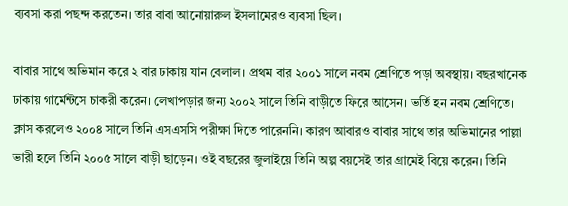ব্যবসা করা পছন্দ করতেন। তার বাবা আনোয়ারুল ইসলামেরও ব্যবসা ছিল।

বাবার সাথে অভিমান করে ২ বার ঢাকায় যান বেলাল। প্রথম বার ২০০১ সালে নবম শ্রেণিতে পড়া অবস্থায়। বছরখানেক ঢাকায় গার্মেন্টসে চাকরী করেন। লেখাপড়ার জন্য ২০০২ সালে তিনি বাড়ীতে ফিরে আসেন। ভর্তি হন নবম শ্রেণিতে। ক্লাস করলেও ২০০৪ সালে তিনি এসএসসি পরীক্ষা দিতে পারেননি। কারণ আবারও বাবার সাথে তার অভিমানের পাল্লা ভারী হলে তিনি ২০০৫ সালে বাড়ী ছাড়েন। ওই বছরের জুলাইয়ে তিনি অল্প বয়সেই তার গ্রামেই বিয়ে করেন। তিনি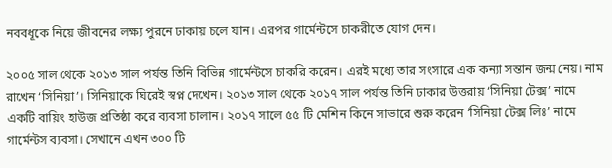নববধূকে নিয়ে জীবনের লক্ষ্য পুরনে ঢাকায় চলে যান। এরপর গার্মেন্টসে চাকরীতে যোগ দেন।

২০০৫ সাল থেকে ২০১৩ সাল পর্যন্ত তিনি বিভিন্ন গার্মেন্টসে চাকরি করেন। এরই মধ্যে তার সংসারে এক কন্যা সন্তান জন্ম নেয়। নাম রাখেন ‘সিনিয়া’। সিনিয়াকে ঘিরেই স্বপ্ন দেখেন। ২০১৩ সাল থেকে ২০১৭ সাল পর্যন্ত তিনি ঢাকার উত্তরায় ‘সিনিয়া টেক্স’ নামে একটি বায়িং হাউজ প্রতিষ্ঠা করে ব্যবসা চালান। ২০১৭ সালে ৫৫ টি মেশিন কিনে সাভারে শুরু করেন ‘সিনিয়া টেক্স লিঃ’ নামে গার্মেন্টস ব্যবসা। সেখানে এখন ৩০০ টি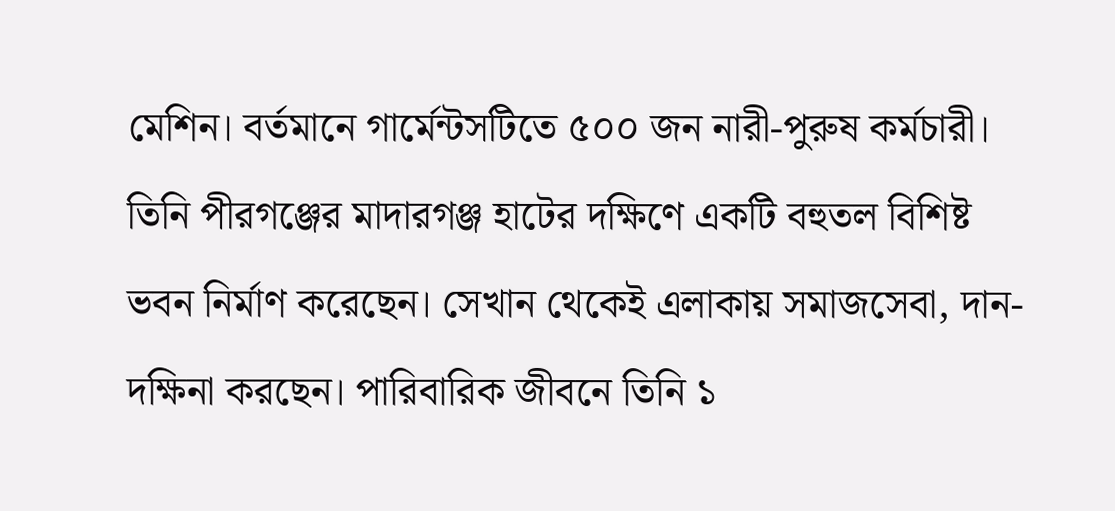মেশিন। বর্তমানে গার্মেন্টসটিতে ৫০০ জন নারী-পুরুষ কর্মচারী। তিনি পীরগঞ্জের মাদারগঞ্জ হাটের দক্ষিণে একটি বহুতল বিশিষ্ট ভবন নির্মাণ করেছেন। সেখান থেকেই এলাকায় সমাজসেবা, দান-দক্ষিনা করছেন। পারিবারিক জীবনে তিনি ১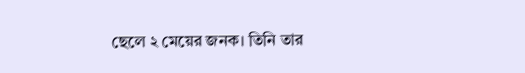ছেলে ২ মেয়ের জনক। তিনি তার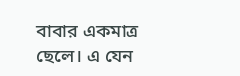বাবার একমাত্র ছেলে। এ যেন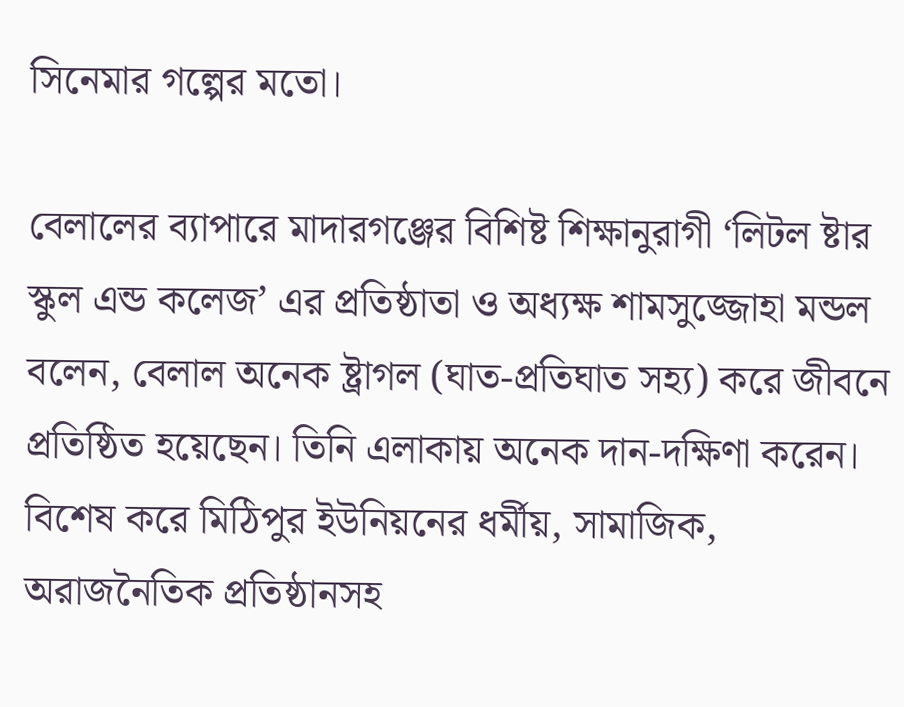সিনেমার গল্পের মতো।

বেলালের ব্যাপারে মাদারগঞ্জের বিশিষ্ট শিক্ষানুরাগী ‘লিটল ষ্টার স্কুল এন্ড কলেজ’ এর প্রতিষ্ঠাতা ও অধ্যক্ষ শামসুজ্জোহা মন্ডল বলেন, বেলাল অনেক ষ্ট্রাগল (ঘাত-প্রতিঘাত সহ্য) করে জীবনে প্রতিষ্ঠিত হয়েছেন। তিনি এলাকায় অনেক দান-দক্ষিণা করেন। বিশেষ করে মিঠিপুর ইউনিয়নের ধর্মীয়, সামাজিক, অরাজনৈতিক প্রতিষ্ঠানসহ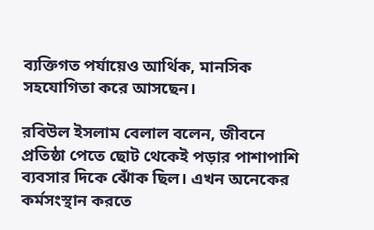ব্যক্তিগত পর্যায়েও আর্থিক, মানসিক সহযোগিতা করে আসছেন।

রবিউল ইসলাম বেলাল বলেন, জীবনে প্রতিষ্ঠা পেতে ছোট থেকেই পড়ার পাশাপাশি ব্যবসার দিকে ঝোঁক ছিল। এখন অনেকের কর্মসংস্থান করতে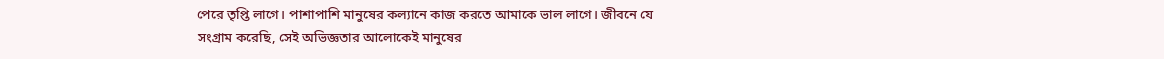পেরে তৃপ্তি লাগে। পাশাপাশি মানুষের কল্যানে কাজ করতে আমাকে ভাল লাগে। জীবনে যে সংগ্রাম করেছি, সেই অভিজ্ঞতার আলোকেই মানুষের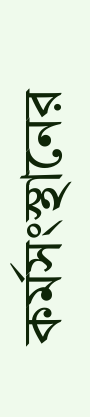কর্মসংস্থানের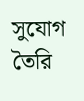সুযোগ তৈরি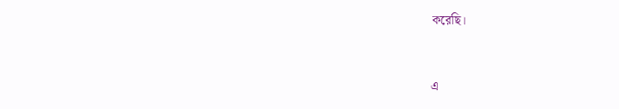করেছি।


এ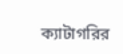ক্যাটাগরির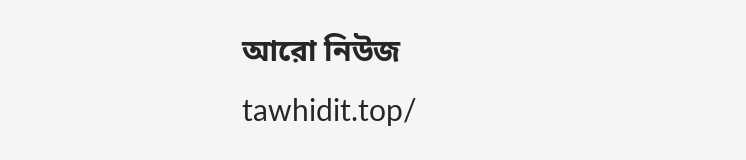আরো নিউজ
tawhidit.top/